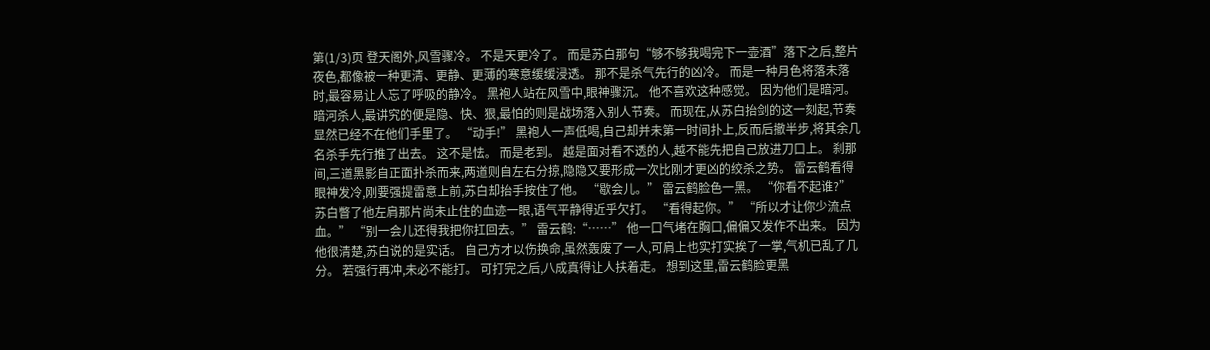第(1/3)页 登天阁外,风雪骤冷。 不是天更冷了。 而是苏白那句“够不够我喝完下一壶酒”落下之后,整片夜色,都像被一种更清、更静、更薄的寒意缓缓浸透。 那不是杀气先行的凶冷。 而是一种月色将落未落时,最容易让人忘了呼吸的静冷。 黑袍人站在风雪中,眼神骤沉。 他不喜欢这种感觉。 因为他们是暗河。 暗河杀人,最讲究的便是隐、快、狠,最怕的则是战场落入别人节奏。 而现在,从苏白抬剑的这一刻起,节奏显然已经不在他们手里了。 “动手!” 黑袍人一声低喝,自己却并未第一时间扑上,反而后撤半步,将其余几名杀手先行推了出去。 这不是怯。 而是老到。 越是面对看不透的人,越不能先把自己放进刀口上。 刹那间,三道黑影自正面扑杀而来,两道则自左右分掠,隐隐又要形成一次比刚才更凶的绞杀之势。 雷云鹤看得眼神发冷,刚要强提雷意上前,苏白却抬手按住了他。 “歇会儿。” 雷云鹤脸色一黑。 “你看不起谁?” 苏白瞥了他左肩那片尚未止住的血迹一眼,语气平静得近乎欠打。 “看得起你。” “所以才让你少流点血。” “别一会儿还得我把你扛回去。” 雷云鹤:“……” 他一口气堵在胸口,偏偏又发作不出来。 因为他很清楚,苏白说的是实话。 自己方才以伤换命,虽然轰废了一人,可肩上也实打实挨了一掌,气机已乱了几分。 若强行再冲,未必不能打。 可打完之后,八成真得让人扶着走。 想到这里,雷云鹤脸更黑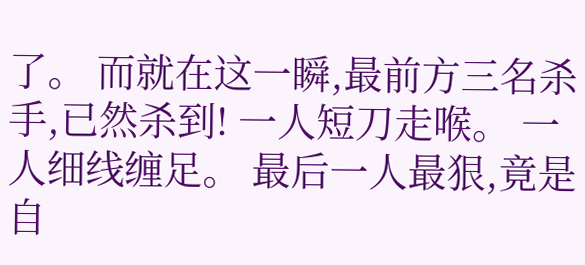了。 而就在这一瞬,最前方三名杀手,已然杀到! 一人短刀走喉。 一人细线缠足。 最后一人最狠,竟是自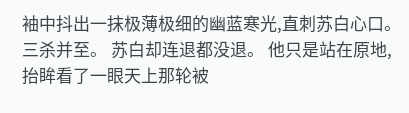袖中抖出一抹极薄极细的幽蓝寒光,直刺苏白心口。 三杀并至。 苏白却连退都没退。 他只是站在原地,抬眸看了一眼天上那轮被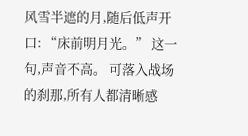风雪半遮的月,随后低声开口: “床前明月光。” 这一句,声音不高。 可落入战场的刹那,所有人都清晰感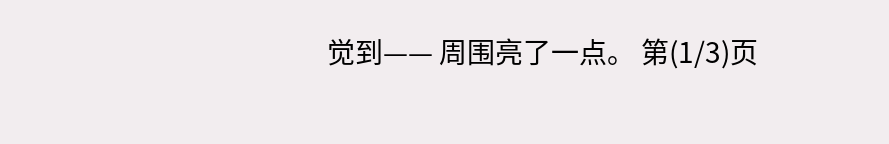觉到—— 周围亮了一点。 第(1/3)页